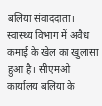बलिया संवाददाता। स्वास्थ्य विभाग में अवैध कमाई के खेल का खुलासा हुआ है। सीएमओ कार्यालय बलिया के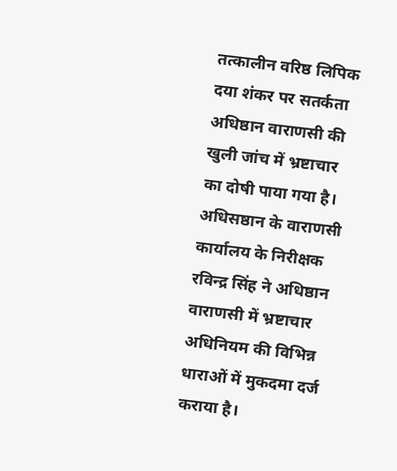तत्कालीन वरिष्ठ लिपिक दया शंकर पर सतर्कता अधिष्ठान वाराणसी की खुली जांच में भ्रष्टाचार का दोषी पाया गया है। अधिसष्ठान के वाराणसी कार्यालय के निरीक्षक रविन्द्र सिंह ने अधिष्ठान वाराणसी में भ्रष्टाचार अधिनियम की विभिन्न धाराओं में मुकदमा दर्ज कराया है।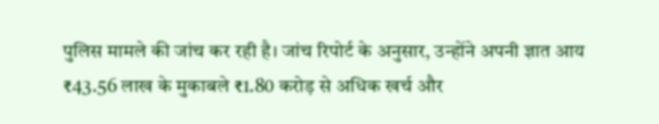पुलिस मामले की जांच कर रही है। जांच रिपोर्ट के अनुसार, उन्होंने अपनी ज्ञात आय ₹43.56 लाख के मुकाबले ₹1.80 करोड़ से अधिक खर्च और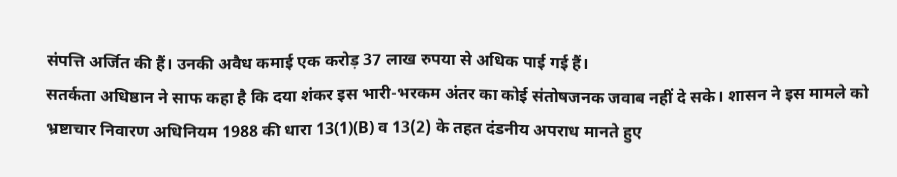संपत्ति अर्जित की हैं। उनकी अवैध कमाई एक करोड़ 37 लाख रुपया से अधिक पाई गई हैं।
सतर्कता अधिष्ठान ने साफ कहा है कि दया शंकर इस भारी-भरकम अंतर का कोई संतोषजनक जवाब नहीं दे सके। शासन ने इस मामले को भ्रष्टाचार निवारण अधिनियम 1988 की धारा 13(1)(B) व 13(2) के तहत दंडनीय अपराध मानते हुए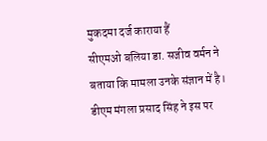मुकदमा दर्ज काराया हैं
सीएमओ बलिया डा. सजीव वर्मन ने बताया कि मामला उनके संज्ञान में है। डीएम मंगला प्रसाद सिंह ने इस पर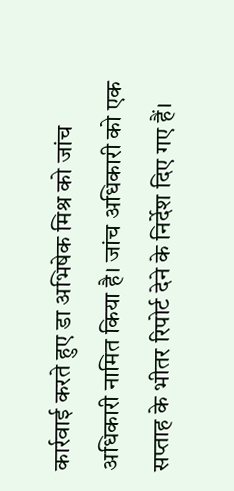कार्रवाई करते हुए डा अभिषेक मिश्र को जांच अधिकारी नामित किया है। जांच अधिकारी को एक सप्ताह के भीतर रिपोर्ट देने के निर्देश दिए गए हैं।